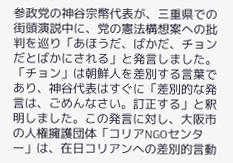参政党の神谷宗幣代表が、三重県での街頭演説中に、党の憲法構想案への批判を巡り「あほうだ、ばかだ、チョンだとばかにされる」と発言しました。「チョン」は朝鮮人を差別する言葉であり、神谷代表はすぐに「差別的な発言は、ごめんなさい。訂正する」と釈明しました。この発言に対し、大阪市の人権擁護団体「コリアNGOセンター」は、在日コリアンへの差別的言動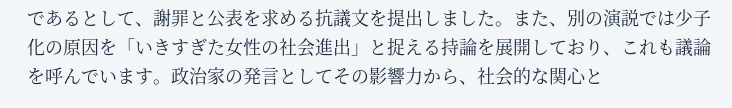であるとして、謝罪と公表を求める抗議文を提出しました。また、別の演説では少子化の原因を「いきすぎた女性の社会進出」と捉える持論を展開しており、これも議論を呼んでいます。政治家の発言としてその影響力から、社会的な関心と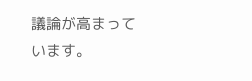議論が高まっています。